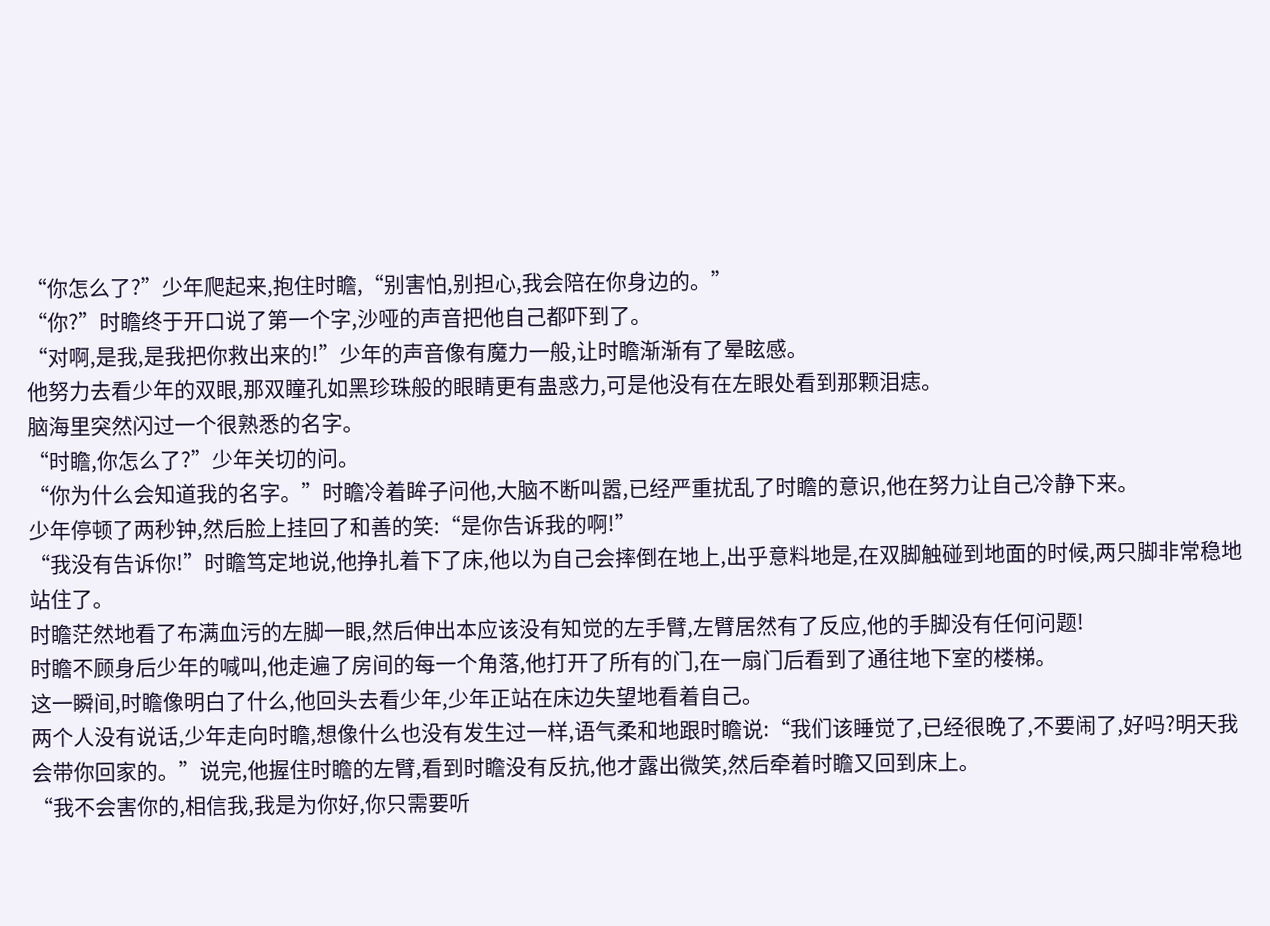“你怎么了?”少年爬起来,抱住时瞻,“别害怕,别担心,我会陪在你身边的。”
“你?”时瞻终于开口说了第一个字,沙哑的声音把他自己都吓到了。
“对啊,是我,是我把你救出来的!”少年的声音像有魔力一般,让时瞻渐渐有了晕眩感。
他努力去看少年的双眼,那双瞳孔如黑珍珠般的眼睛更有蛊惑力,可是他没有在左眼处看到那颗泪痣。
脑海里突然闪过一个很熟悉的名字。
“时瞻,你怎么了?”少年关切的问。
“你为什么会知道我的名字。”时瞻冷着眸子问他,大脑不断叫嚣,已经严重扰乱了时瞻的意识,他在努力让自己冷静下来。
少年停顿了两秒钟,然后脸上挂回了和善的笑:“是你告诉我的啊!”
“我没有告诉你!”时瞻笃定地说,他挣扎着下了床,他以为自己会摔倒在地上,出乎意料地是,在双脚触碰到地面的时候,两只脚非常稳地站住了。
时瞻茫然地看了布满血污的左脚一眼,然后伸出本应该没有知觉的左手臂,左臂居然有了反应,他的手脚没有任何问题!
时瞻不顾身后少年的喊叫,他走遍了房间的每一个角落,他打开了所有的门,在一扇门后看到了通往地下室的楼梯。
这一瞬间,时瞻像明白了什么,他回头去看少年,少年正站在床边失望地看着自己。
两个人没有说话,少年走向时瞻,想像什么也没有发生过一样,语气柔和地跟时瞻说:“我们该睡觉了,已经很晚了,不要闹了,好吗?明天我会带你回家的。”说完,他握住时瞻的左臂,看到时瞻没有反抗,他才露出微笑,然后牵着时瞻又回到床上。
“我不会害你的,相信我,我是为你好,你只需要听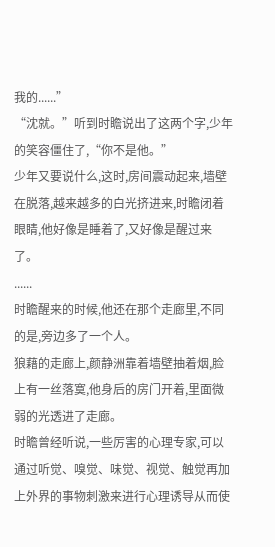我的......”
“沈就。”听到时瞻说出了这两个字,少年的笑容僵住了,“你不是他。”
少年又要说什么,这时,房间震动起来,墙壁在脱落,越来越多的白光挤进来,时瞻闭着眼睛,他好像是睡着了,又好像是醒过来了。
......
时瞻醒来的时候,他还在那个走廊里,不同的是,旁边多了一个人。
狼藉的走廊上,颜静洲靠着墙壁抽着烟,脸上有一丝落寞,他身后的房门开着,里面微弱的光透进了走廊。
时瞻曾经听说,一些厉害的心理专家,可以通过听觉、嗅觉、味觉、视觉、触觉再加上外界的事物刺激来进行心理诱导从而使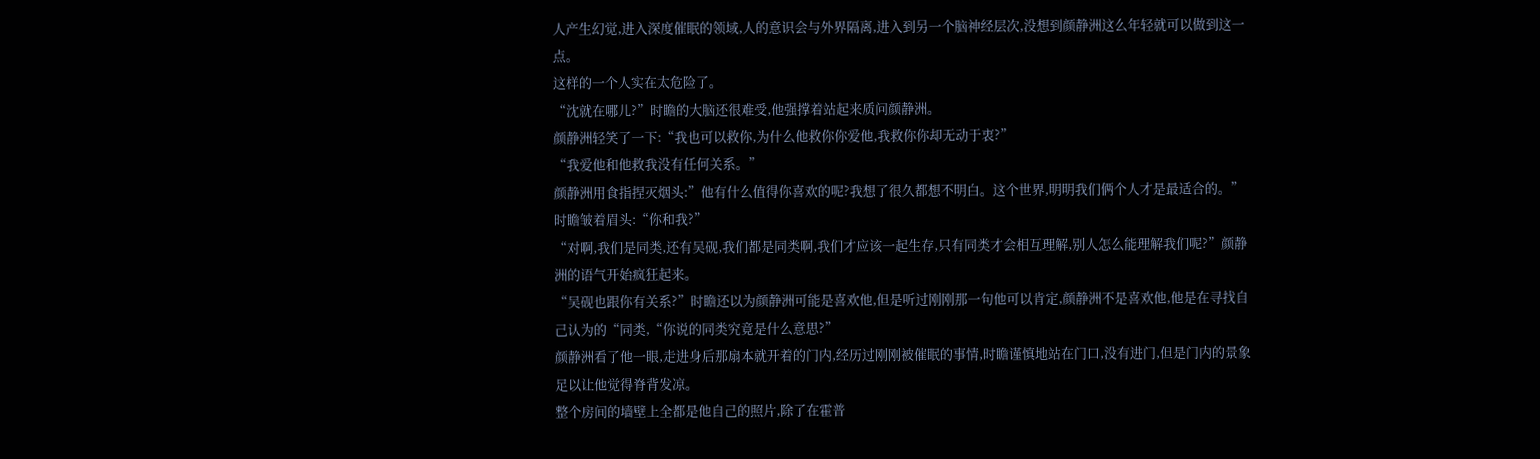人产生幻觉,进入深度催眠的领域,人的意识会与外界隔离,进入到另一个脑神经层次,没想到颜静洲这么年轻就可以做到这一点。
这样的一个人实在太危险了。
“沈就在哪儿?”时瞻的大脑还很难受,他强撑着站起来质问颜静洲。
颜静洲轻笑了一下:“我也可以救你,为什么他救你你爱他,我救你你却无动于衷?”
“我爱他和他救我没有任何关系。”
颜静洲用食指捏灭烟头:”他有什么值得你喜欢的呢?我想了很久都想不明白。这个世界,明明我们俩个人才是最适合的。”
时瞻皱着眉头:“你和我?”
“对啊,我们是同类,还有吴砚,我们都是同类啊,我们才应该一起生存,只有同类才会相互理解,别人怎么能理解我们呢?”颜静洲的语气开始疯狂起来。
“吴砚也跟你有关系?”时瞻还以为颜静洲可能是喜欢他,但是听过刚刚那一句他可以肯定,颜静洲不是喜欢他,他是在寻找自己认为的“同类,“你说的同类究竟是什么意思?”
颜静洲看了他一眼,走进身后那扇本就开着的门内,经历过刚刚被催眠的事情,时瞻谨慎地站在门口,没有进门,但是门内的景象足以让他觉得脊背发凉。
整个房间的墙壁上全都是他自己的照片,除了在霍普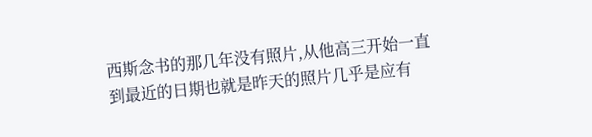西斯念书的那几年没有照片,从他高三开始一直到最近的日期也就是昨天的照片几乎是应有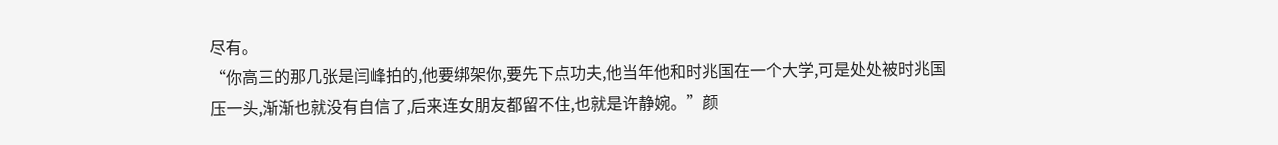尽有。
“你高三的那几张是闫峰拍的,他要绑架你,要先下点功夫,他当年他和时兆国在一个大学,可是处处被时兆国压一头,渐渐也就没有自信了,后来连女朋友都留不住,也就是许静婉。”颜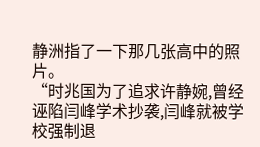静洲指了一下那几张高中的照片。
“时兆国为了追求许静婉,曾经诬陷闫峰学术抄袭,闫峰就被学校强制退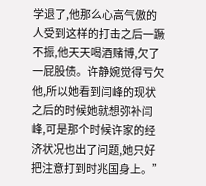学退了,他那么心高气傲的人受到这样的打击之后一蹶不振,他天天喝酒赌博,欠了一屁股债。许静婉觉得亏欠他,所以她看到闫峰的现状之后的时候她就想弥补闫峰,可是那个时候许家的经济状况也出了问题,她只好把注意打到时兆国身上。”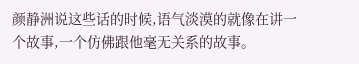颜静洲说这些话的时候,语气淡漠的就像在讲一个故事,一个仿佛跟他毫无关系的故事。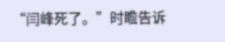“闫峰死了。”时瞻告诉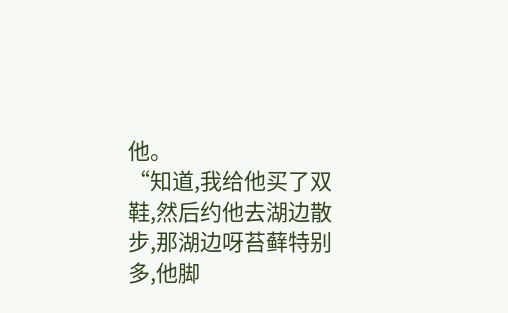他。
“知道,我给他买了双鞋,然后约他去湖边散步,那湖边呀苔藓特别多,他脚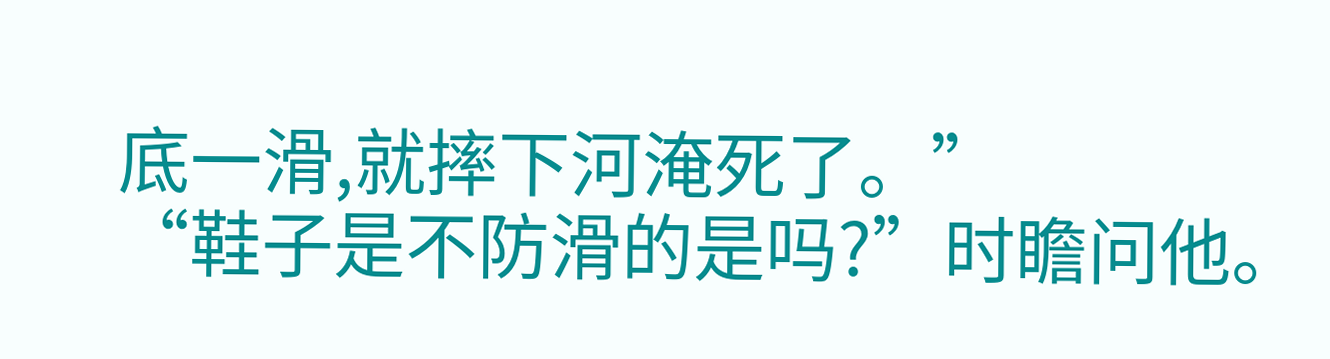底一滑,就摔下河淹死了。”
“鞋子是不防滑的是吗?”时瞻问他。